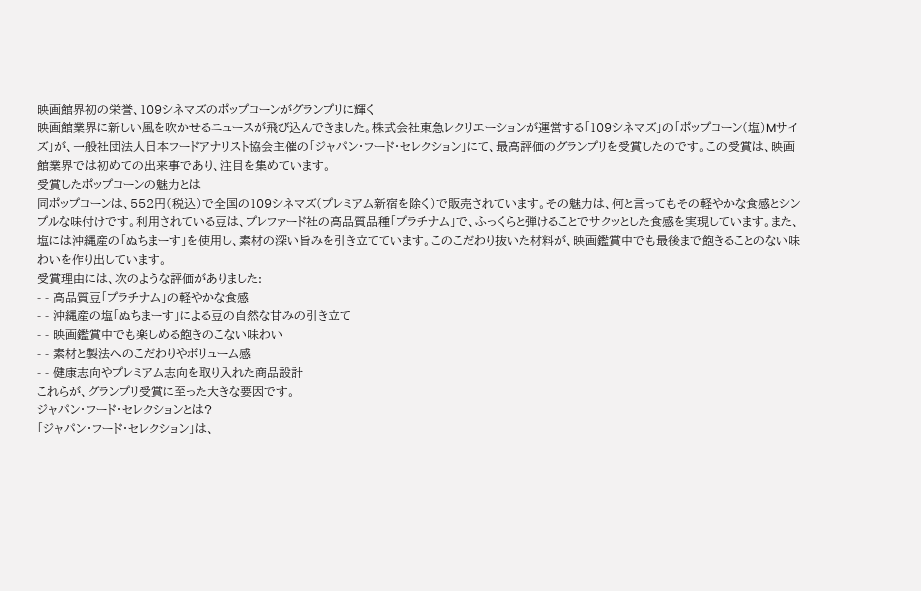映画館界初の栄誉、109シネマズのポップコーンがグランプリに輝く
映画館業界に新しい風を吹かせるニュースが飛び込んできました。株式会社東急レクリエーションが運営する「109シネマズ」の「ポップコーン(塩)Mサイズ」が、一般社団法人日本フードアナリスト協会主催の「ジャパン・フード・セレクション」にて、最高評価のグランプリを受賞したのです。この受賞は、映画館業界では初めての出来事であり、注目を集めています。
受賞したポップコーンの魅力とは
同ポップコーンは、552円(税込)で全国の109シネマズ(プレミアム新宿を除く)で販売されています。その魅力は、何と言ってもその軽やかな食感とシンプルな味付けです。利用されている豆は、プレファード社の高品質品種「プラチナム」で、ふっくらと弾けることでサクッとした食感を実現しています。また、塩には沖縄産の「ぬちまーす」を使用し、素材の深い旨みを引き立てています。このこだわり抜いた材料が、映画鑑賞中でも最後まで飽きることのない味わいを作り出しています。
受賞理由には、次のような評価がありました:
- - 高品質豆「プラチナム」の軽やかな食感
- - 沖縄産の塩「ぬちまーす」による豆の自然な甘みの引き立て
- - 映画鑑賞中でも楽しめる飽きのこない味わい
- - 素材と製法へのこだわりやボリューム感
- - 健康志向やプレミアム志向を取り入れた商品設計
これらが、グランプリ受賞に至った大きな要因です。
ジャパン・フード・セレクションとは?
「ジャパン・フード・セレクション」は、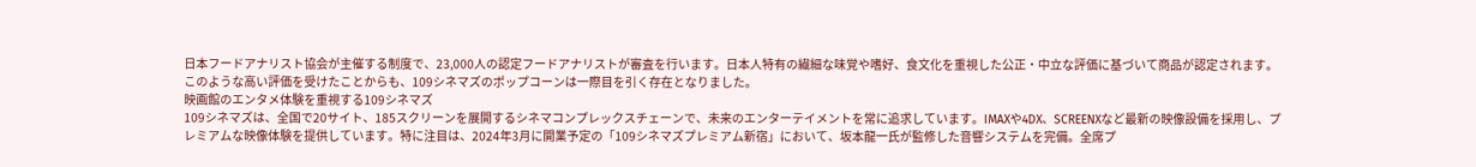日本フードアナリスト協会が主催する制度で、23,000人の認定フードアナリストが審査を行います。日本人特有の繊細な味覚や嗜好、食文化を重視した公正・中立な評価に基づいて商品が認定されます。このような高い評価を受けたことからも、109シネマズのポップコーンは一際目を引く存在となりました。
映画館のエンタメ体験を重視する109シネマズ
109シネマズは、全国で20サイト、185スクリーンを展開するシネマコンプレックスチェーンで、未来のエンターテイメントを常に追求しています。IMAXや4DX、SCREENXなど最新の映像設備を採用し、プレミアムな映像体験を提供しています。特に注目は、2024年3月に開業予定の「109シネマズプレミアム新宿」において、坂本龍一氏が監修した音響システムを完備。全席プ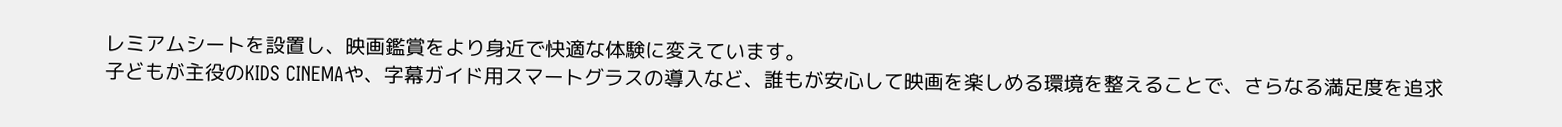レミアムシートを設置し、映画鑑賞をより身近で快適な体験に変えています。
子どもが主役のKIDS CINEMAや、字幕ガイド用スマートグラスの導入など、誰もが安心して映画を楽しめる環境を整えることで、さらなる満足度を追求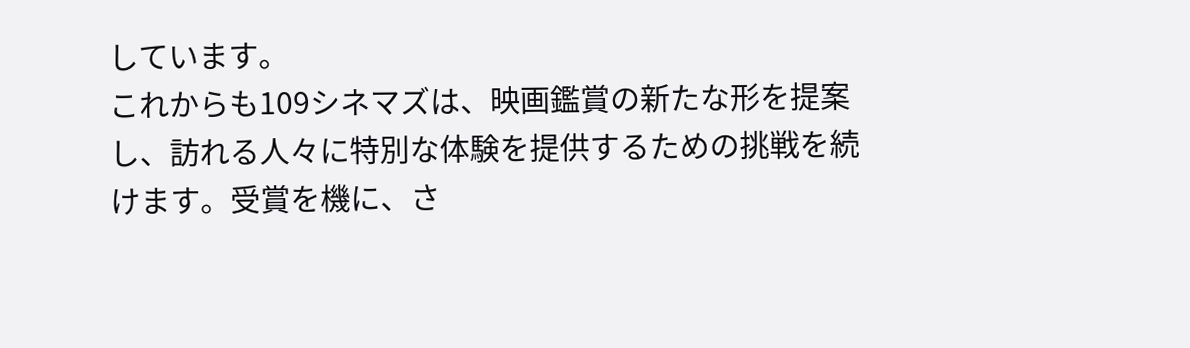しています。
これからも109シネマズは、映画鑑賞の新たな形を提案し、訪れる人々に特別な体験を提供するための挑戦を続けます。受賞を機に、さ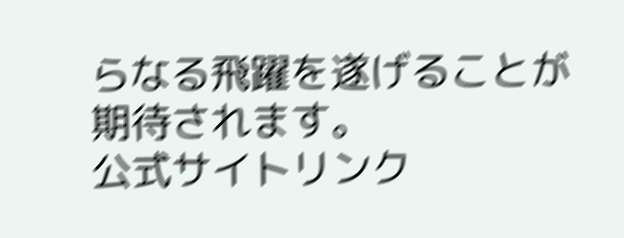らなる飛躍を遂げることが期待されます。
公式サイトリンク